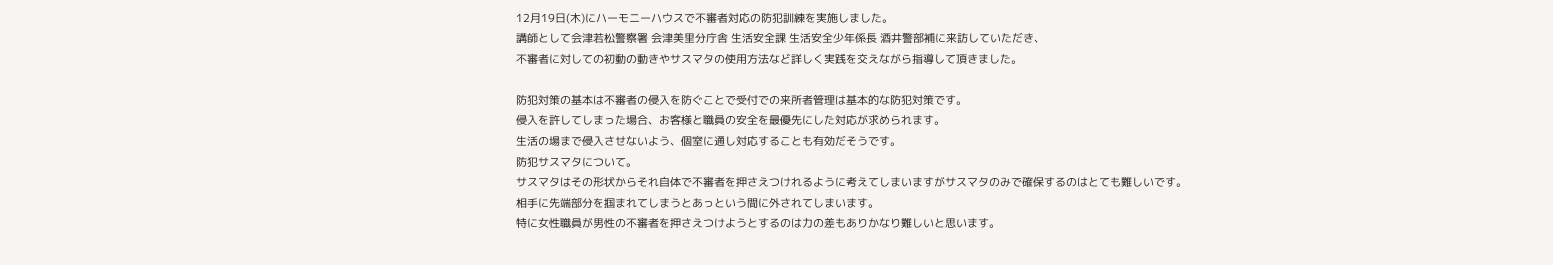12月19日(木)にハーモニーハウスで不審者対応の防犯訓練を実施しました。
講師として会津若松警察署 会津美里分庁舎 生活安全課 生活安全少年係長 酒井警部補に来訪していただき、
不審者に対しての初動の動きやサスマタの使用方法など詳しく実践を交えながら指導して頂きました。

防犯対策の基本は不審者の侵入を防ぐことで受付での来所者管理は基本的な防犯対策です。
侵入を許してしまった場合、お客様と職員の安全を最優先にした対応が求められます。
生活の場まで侵入させないよう、個室に通し対応することも有効だそうです。
防犯サスマタについて。
サスマタはその形状からそれ自体で不審者を押さえつけれるように考えてしまいますがサスマタのみで確保するのはとても難しいです。
相手に先端部分を掴まれてしまうとあっという間に外されてしまいます。
特に女性職員が男性の不審者を押さえつけようとするのは力の差もありかなり難しいと思います。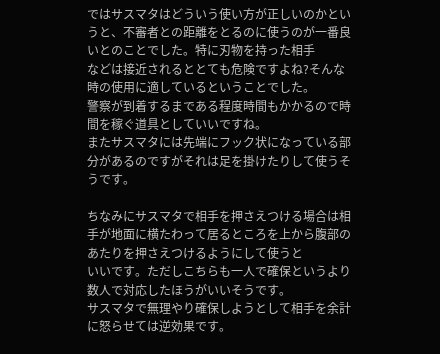ではサスマタはどういう使い方が正しいのかというと、不審者との距離をとるのに使うのが一番良いとのことでした。特に刃物を持った相手
などは接近されるととても危険ですよね?そんな時の使用に適しているということでした。
警察が到着するまである程度時間もかかるので時間を稼ぐ道具としていいですね。
またサスマタには先端にフック状になっている部分があるのですがそれは足を掛けたりして使うそうです。

ちなみにサスマタで相手を押さえつける場合は相手が地面に横たわって居るところを上から腹部のあたりを押さえつけるようにして使うと
いいです。ただしこちらも一人で確保というより数人で対応したほうがいいそうです。
サスマタで無理やり確保しようとして相手を余計に怒らせては逆効果です。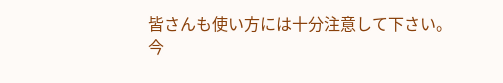皆さんも使い方には十分注意して下さい。
今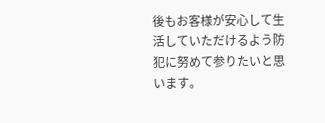後もお客様が安心して生活していただけるよう防犯に努めて参りたいと思います。